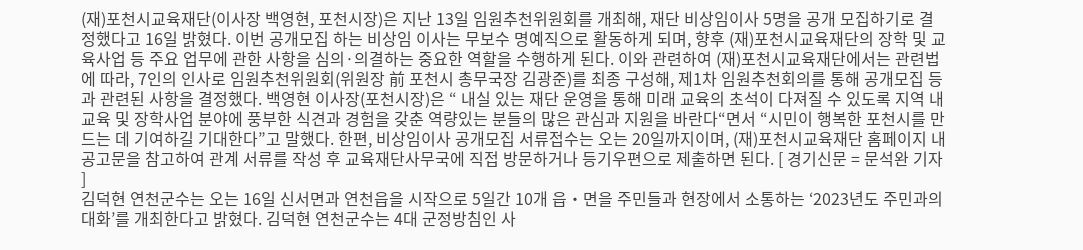(재)포천시교육재단(이사장 백영현, 포천시장)은 지난 13일 임원추천위원회를 개최해, 재단 비상임이사 5명을 공개 모집하기로 결정했다고 16일 밝혔다. 이번 공개모집 하는 비상임 이사는 무보수 명예직으로 활동하게 되며, 향후 (재)포천시교육재단의 장학 및 교육사업 등 주요 업무에 관한 사항을 심의·의결하는 중요한 역할을 수행하게 된다. 이와 관련하여 (재)포천시교육재단에서는 관련법에 따라, 7인의 인사로 임원추천위원회(위원장 前 포천시 총무국장 김광준)를 최종 구성해, 제1차 임원추천회의를 통해 공개모집 등과 관련된 사항을 결정했다. 백영현 이사장(포천시장)은 “ 내실 있는 재단 운영을 통해 미래 교육의 초석이 다져질 수 있도록 지역 내 교육 및 장학사업 분야에 풍부한 식견과 경험을 갖춘 역량있는 분들의 많은 관심과 지원을 바란다“면서 “시민이 행복한 포천시를 만드는 데 기여하길 기대한다”고 말했다. 한편, 비상임이사 공개모집 서류접수는 오는 20일까지이며, (재)포천시교육재단 홈페이지 내 공고문을 참고하여 관계 서류를 작성 후 교육재단사무국에 직접 방문하거나 등기우편으로 제출하면 된다. [ 경기신문 = 문석완 기자 ]
김덕현 연천군수는 오는 16일 신서면과 연천읍을 시작으로 5일간 10개 읍‧면을 주민들과 현장에서 소통하는 ‘2023년도 주민과의 대화’를 개최한다고 밝혔다. 김덕현 연천군수는 4대 군정방침인 사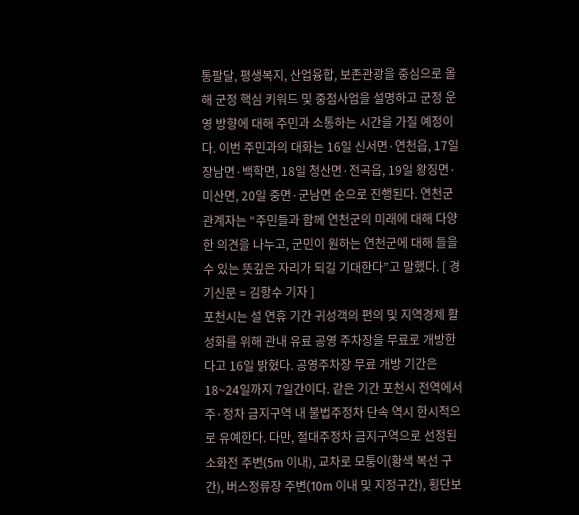통팔달, 평생복지, 산업융합, 보존관광을 중심으로 올해 군정 핵심 키워드 및 중점사업을 설명하고 군정 운영 방향에 대해 주민과 소통하는 시간을 가질 예정이다. 이번 주민과의 대화는 16일 신서면·연천읍, 17일 장남면·백학면, 18일 청산면·전곡읍, 19일 왕징면·미산면, 20일 중면·군남면 순으로 진행된다. 연천군 관계자는 “주민들과 함께 연천군의 미래에 대해 다양한 의견을 나누고, 군민이 원하는 연천군에 대해 들을 수 있는 뜻깊은 자리가 되길 기대한다”고 말했다. [ 경기신문 = 김항수 기자 ]
포천시는 설 연휴 기간 귀성객의 편의 및 지역경제 활성화를 위해 관내 유료 공영 주차장을 무료로 개방한다고 16일 밝혔다. 공영주차장 무료 개방 기간은 18~24일까지 7일간이다. 같은 기간 포천시 전역에서 주·정차 금지구역 내 불법주정차 단속 역시 한시적으로 유예한다. 다만, 절대주정차 금지구역으로 선정된 소화전 주변(5m 이내), 교차로 모퉁이(황색 복선 구간), 버스정류장 주변(10m 이내 및 지정구간), 횡단보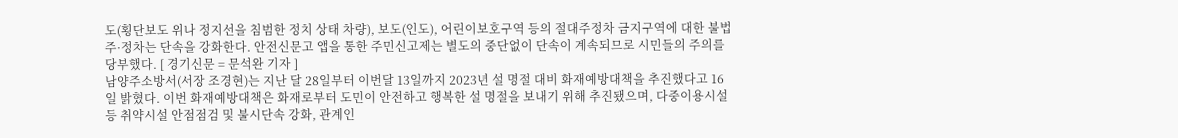도(횡단보도 위나 정지선을 침범한 정치 상태 차량), 보도(인도), 어린이보호구역 등의 절대주정차 금지구역에 대한 불법 주·정차는 단속을 강화한다. 안전신문고 앱을 통한 주민신고제는 별도의 중단없이 단속이 계속되므로 시민들의 주의를 당부했다. [ 경기신문 = 문석완 기자 ]
남양주소방서(서장 조경현)는 지난 달 28일부터 이번달 13일까지 2023년 설 명절 대비 화재예방대책을 추진했다고 16일 밝혔다. 이번 화재예방대책은 화재로부터 도민이 안전하고 행복한 설 명절을 보내기 위해 추진됐으며, 다중이용시설 등 취약시설 안점점검 및 불시단속 강화, 관계인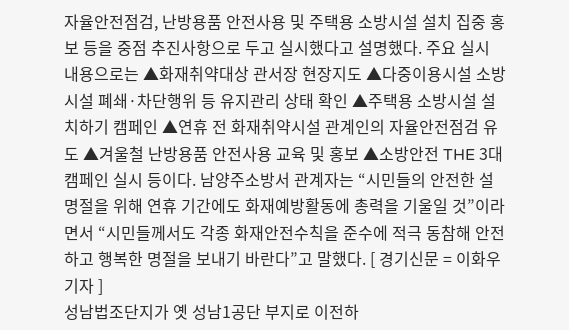자율안전점검, 난방용품 안전사용 및 주택용 소방시설 설치 집중 홍보 등을 중점 추진사항으로 두고 실시했다고 설명했다. 주요 실시 내용으로는 ▲화재취약대상 관서장 현장지도 ▲다중이용시설 소방시설 폐쇄·차단행위 등 유지관리 상태 확인 ▲주택용 소방시설 설치하기 캠페인 ▲연휴 전 화재취약시설 관계인의 자율안전점검 유도 ▲겨울철 난방용품 안전사용 교육 및 홍보 ▲소방안전 THE 3대 캠페인 실시 등이다. 남양주소방서 관계자는 “시민들의 안전한 설 명절을 위해 연휴 기간에도 화재예방활동에 총력을 기울일 것”이라면서 “시민들께서도 각종 화재안전수칙을 준수에 적극 동참해 안전하고 행복한 명절을 보내기 바란다”고 말했다. [ 경기신문 = 이화우 기자 ]
성남법조단지가 옛 성남1공단 부지로 이전하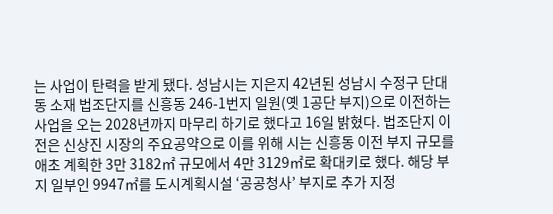는 사업이 탄력을 받게 됐다. 성남시는 지은지 42년된 성남시 수정구 단대동 소재 법조단지를 신흥동 246-1번지 일원(옛 1공단 부지)으로 이전하는 사업을 오는 2028년까지 마무리 하기로 했다고 16일 밝혔다. 법조단지 이전은 신상진 시장의 주요공약으로 이를 위해 시는 신흥동 이전 부지 규모를 애초 계획한 3만 3182㎡ 규모에서 4만 3129㎡로 확대키로 했다. 해당 부지 일부인 9947㎡를 도시계획시설 ‘공공청사’ 부지로 추가 지정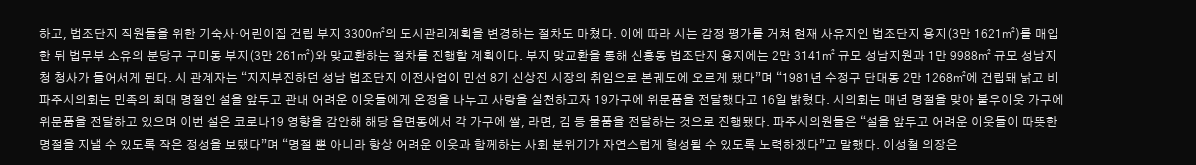하고, 법조단지 직원들을 위한 기숙사·어린이집 건립 부지 3300㎡의 도시관리계획을 변경하는 절차도 마쳤다. 이에 따라 시는 감정 평가를 거쳐 현재 사유지인 법조단지 용지(3만 1621㎡)를 매입한 뒤 법무부 소유의 분당구 구미동 부지(3만 261㎡)와 맞교환하는 절차를 진행할 계획이다. 부지 맞교환을 통해 신흥동 법조단지 용지에는 2만 3141㎡ 규모 성남지원과 1만 9988㎡ 규모 성남지청 청사가 들어서게 된다. 시 관계자는 “지지부진하던 성남 법조단지 이전사업이 민선 8기 신상진 시장의 취임으로 본궤도에 오르게 됐다”며 “1981년 수정구 단대동 2만 1268㎡에 건립돼 낡고 비
파주시의회는 민족의 최대 명절인 설을 앞두고 관내 어려운 이웃들에게 온정을 나누고 사랑을 실천하고자 19가구에 위문품을 전달했다고 16일 밝혔다. 시의회는 매년 명절을 맞아 불우이웃 가구에 위문품을 전달하고 있으며 이번 설은 코로나19 영향을 감안해 해당 읍면동에서 각 가구에 쌀, 라면, 김 등 물품을 전달하는 것으로 진행됐다. 파주시의원들은 “설을 앞두고 어려운 이웃들이 따뜻한 명절을 지낼 수 있도록 작은 정성을 보탰다”며 “명절 뿐 아니라 항상 어려운 이웃과 함께하는 사회 분위기가 자연스럽게 형성될 수 있도록 노력하겠다”고 말했다. 이성철 의장은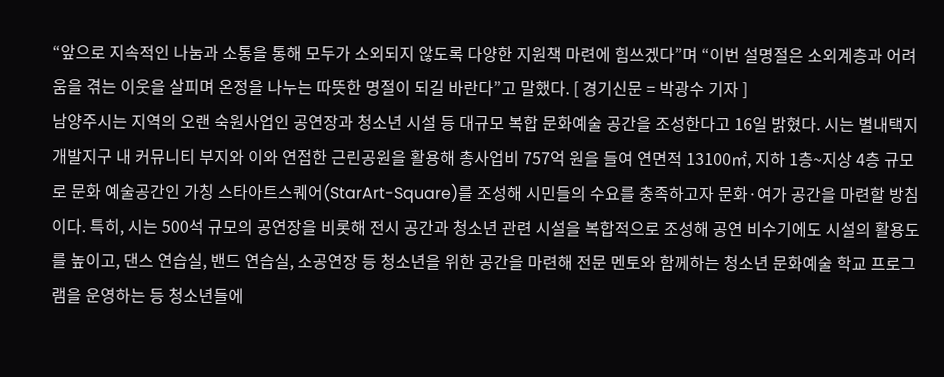“앞으로 지속적인 나눔과 소통을 통해 모두가 소외되지 않도록 다양한 지원책 마련에 힘쓰겠다”며 “이번 설명절은 소외계층과 어려움을 겪는 이웃을 살피며 온정을 나누는 따뜻한 명절이 되길 바란다”고 말했다. [ 경기신문 = 박광수 기자 ]
남양주시는 지역의 오랜 숙원사업인 공연장과 청소년 시설 등 대규모 복합 문화예술 공간을 조성한다고 16일 밝혔다. 시는 별내택지개발지구 내 커뮤니티 부지와 이와 연접한 근린공원을 활용해 총사업비 757억 원을 들여 연면적 13100㎡, 지하 1층~지상 4층 규모로 문화 예술공간인 가칭 스타아트스퀘어(StarArt-Square)를 조성해 시민들의 수요를 충족하고자 문화·여가 공간을 마련할 방침이다. 특히, 시는 500석 규모의 공연장을 비롯해 전시 공간과 청소년 관련 시설을 복합적으로 조성해 공연 비수기에도 시설의 활용도를 높이고, 댄스 연습실, 밴드 연습실, 소공연장 등 청소년을 위한 공간을 마련해 전문 멘토와 함께하는 청소년 문화예술 학교 프로그램을 운영하는 등 청소년들에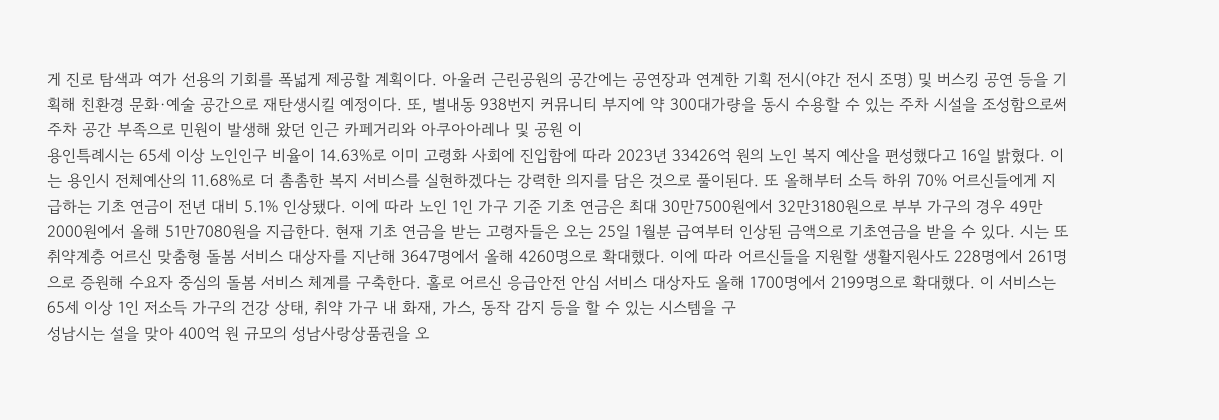게 진로 탐색과 여가 선용의 기회를 폭넓게 제공할 계획이다. 아울러 근린공원의 공간에는 공연장과 연계한 기획 전시(야간 전시 조명) 및 버스킹 공연 등을 기획해 친환경 문화·예술 공간으로 재탄생시킬 예정이다. 또, 별내동 938번지 커뮤니티 부지에 약 300대가량을 동시 수용할 수 있는 주차 시설을 조성함으로써 주차 공간 부족으로 민원이 발생해 왔던 인근 카페거리와 아쿠아아레나 및 공원 이
용인특례시는 65세 이상 노인인구 비율이 14.63%로 이미 고령화 사회에 진입함에 따라 2023년 33426억 원의 노인 복지 예산을 편성했다고 16일 밝혔다. 이는 용인시 전체예산의 11.68%로 더 촘촘한 복지 서비스를 실현하겠다는 강력한 의지를 담은 것으로 풀이된다. 또 올해부터 소득 하위 70% 어르신들에게 지급하는 기초 연금이 전년 대비 5.1% 인상됐다. 이에 따라 노인 1인 가구 기준 기초 연금은 최대 30만7500원에서 32만3180원으로 부부 가구의 경우 49만2000원에서 올해 51만7080원을 지급한다. 현재 기초 연금을 받는 고령자들은 오는 25일 1월분 급여부터 인상된 금액으로 기초연금을 받을 수 있다. 시는 또 취약계층 어르신 맞춤형 돌봄 서비스 대상자를 지난해 3647명에서 올해 4260명으로 확대했다. 이에 따라 어르신들을 지원할 생활지원사도 228명에서 261명으로 증원해 수요자 중심의 돌봄 서비스 체계를 구축한다. 홀로 어르신 응급안전 안심 서비스 대상자도 올해 1700명에서 2199명으로 확대했다. 이 서비스는 65세 이상 1인 저소득 가구의 건강 상태, 취약 가구 내 화재, 가스, 동작 감지 등을 할 수 있는 시스템을 구
성남시는 설을 맞아 400억 원 규모의 성남사랑상품권을 오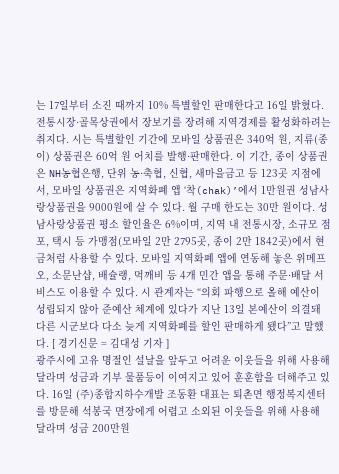는 17일부터 소진 때까지 10% 특별할인 판매한다고 16일 밝혔다. 전통시장·골목상권에서 장보기를 장려해 지역경제를 활성화하려는 취지다. 시는 특별할인 기간에 모바일 상품권은 340억 원, 지류(종이) 상품권은 60억 원 어치를 발행·판매한다. 이 기간, 종이 상품권은 NH농협은행, 단위 농·축협, 신협, 새마을금고 등 123곳 지점에서, 모바일 상품권은 지역화폐 앱 ‘착(chak)’에서 1만원권 성남사랑상품권을 9000원에 살 수 있다. 월 구매 한도는 30만 원이다. 성남사랑상품권 평소 할인율은 6%이며, 지역 내 전통시장, 소규모 점포, 택시 등 가맹점(모바일 2만 2795곳, 종이 2만 1842곳)에서 현금처럼 사용할 수 있다. 모바일 지역화폐 앱에 연동해 놓은 위메프오, 소문난샵, 배슐랭, 먹깨비 등 4개 민간 앱을 통해 주문·배달 서비스도 이용할 수 있다. 시 관계자는 “의회 파행으로 올해 예산이 성립되지 않아 준예산 체계에 있다가 지난 13일 본예산이 의결돼 다른 시군보다 다소 늦게 지역화폐를 할인 판매하게 됐다”고 말했다. [ 경기신문 = 김대성 기자 ]
광주시에 고유 명절인 설날을 앞두고 어려운 이웃들을 위해 사용해 달라며 성금과 기부 물품등이 이여지고 있어 훈훈함을 더해주고 있다. 16일 (주)종합지하수개발 조동환 대표는 퇴촌면 행정복지센터를 방문해 석봉국 면장에게 어렵고 소외된 이웃들을 위해 사용해 달라며 성금 200만원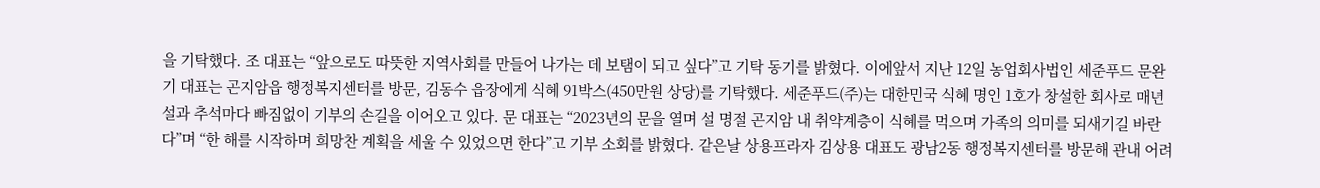을 기탁했다. 조 대표는 “앞으로도 따뜻한 지역사회를 만들어 나가는 데 보탬이 되고 싶다”고 기탁 동기를 밝혔다. 이에앞서 지난 12일 농업회사법인 세준푸드 문완기 대표는 곤지암읍 행정복지센터를 방문, 김동수 읍장에게 식혜 91박스(450만원 상당)를 기탁했다. 세준푸드(주)는 대한민국 식혜 명인 1호가 창설한 회사로 매년 설과 추석마다 빠짐없이 기부의 손길을 이어오고 있다. 문 대표는 “2023년의 문을 열며 설 명절 곤지암 내 취약계층이 식혜를 먹으며 가족의 의미를 되새기길 바란다”며 “한 해를 시작하며 희망찬 계획을 세울 수 있었으면 한다”고 기부 소회를 밝혔다. 같은날 상용프라자 김상용 대표도 광남2동 행정복지센터를 방문해 관내 어려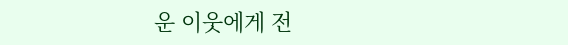운 이웃에게 전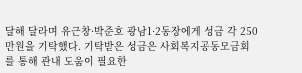달해 달라며 유근창·박준호 광남1·2동장에게 성금 각 250만원을 기탁했다. 기탁받은 성금은 사회복지공동모금회를 통해 관내 도움이 필요한